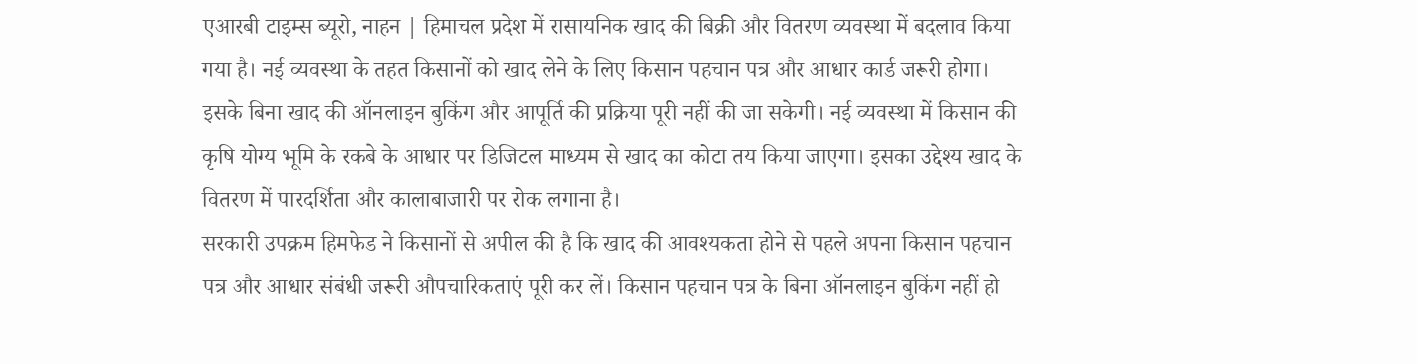एआरबी टाइम्स ब्यूरो, नाहन | हिमाचल प्रदेश में रासायनिक खाद की बिक्री और वितरण व्यवस्था में बदलाव किया गया है। नई व्यवस्था के तहत किसानों को खाद लेने के लिए किसान पहचान पत्र और आधार कार्ड जरूरी होगा। इसके बिना खाद की ऑनलाइन बुकिंग और आपूर्ति की प्रक्रिया पूरी नहीं की जा सकेगी। नई व्यवस्था में किसान की कृषि योग्य भूमि के रकबे के आधार पर डिजिटल माध्यम से खाद का कोटा तय किया जाएगा। इसका उद्देश्य खाद के वितरण में पारदर्शिता और कालाबाजारी पर रोक लगाना है।
सरकारी उपक्रम हिमफेड ने किसानों से अपील की है कि खाद की आवश्यकता होने से पहले अपना किसान पहचान पत्र और आधार संबंधी जरूरी औपचारिकताएं पूरी कर लें। किसान पहचान पत्र के बिना ऑनलाइन बुकिंग नहीं हो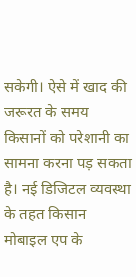सकेगी। ऐसे में खाद की जरूरत के समय किसानों को परेशानी का सामना करना पड़ सकता है। नई डिजिटल व्यवस्था के तहत किसान मोबाइल एप के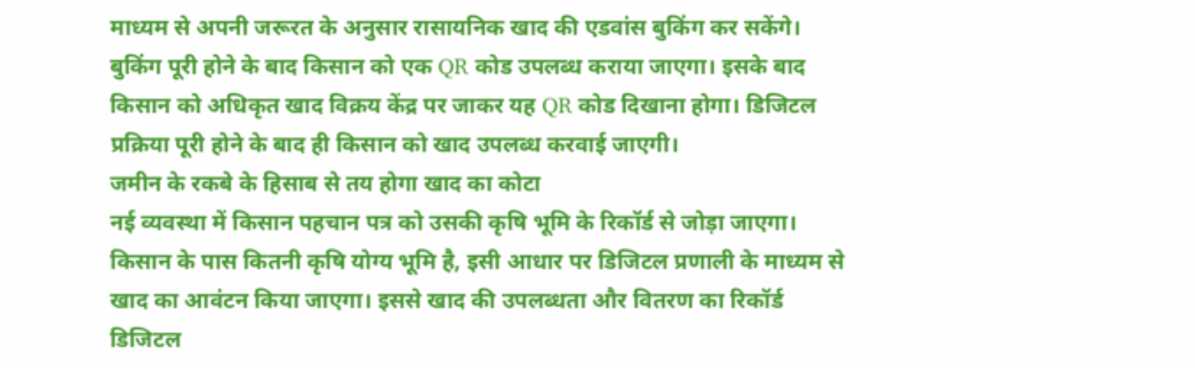माध्यम से अपनी जरूरत के अनुसार रासायनिक खाद की एडवांस बुकिंग कर सकेंगे। बुकिंग पूरी होने के बाद किसान को एक QR कोड उपलब्ध कराया जाएगा। इसके बाद किसान को अधिकृत खाद विक्रय केंद्र पर जाकर यह QR कोड दिखाना होगा। डिजिटल प्रक्रिया पूरी होने के बाद ही किसान को खाद उपलब्ध करवाई जाएगी।
जमीन के रकबे के हिसाब से तय होगा खाद का कोटा
नई व्यवस्था में किसान पहचान पत्र को उसकी कृषि भूमि के रिकॉर्ड से जोड़ा जाएगा। किसान के पास कितनी कृषि योग्य भूमि है, इसी आधार पर डिजिटल प्रणाली के माध्यम से खाद का आवंटन किया जाएगा। इससे खाद की उपलब्धता और वितरण का रिकॉर्ड डिजिटल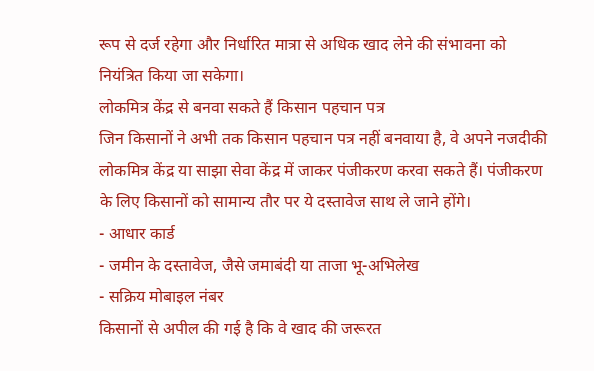रूप से दर्ज रहेगा और निर्धारित मात्रा से अधिक खाद लेने की संभावना को नियंत्रित किया जा सकेगा।
लोकमित्र केंद्र से बनवा सकते हैं किसान पहचान पत्र
जिन किसानों ने अभी तक किसान पहचान पत्र नहीं बनवाया है, वे अपने नजदीकी लोकमित्र केंद्र या साझा सेवा केंद्र में जाकर पंजीकरण करवा सकते हैं। पंजीकरण के लिए किसानों को सामान्य तौर पर ये दस्तावेज साथ ले जाने होंगे।
- आधार कार्ड
- जमीन के दस्तावेज, जैसे जमाबंदी या ताजा भू-अभिलेख
- सक्रिय मोबाइल नंबर
किसानों से अपील की गई है कि वे खाद की जरूरत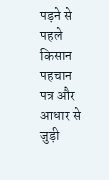पड़ने से पहले किसान पहचान पत्र और आधार से जुड़ी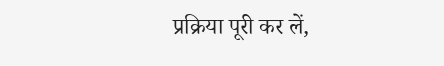प्रक्रिया पूरी कर लें,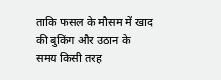ताकि फसल के मौसम में खाद की बुकिंग और उठान के समय किसी तरह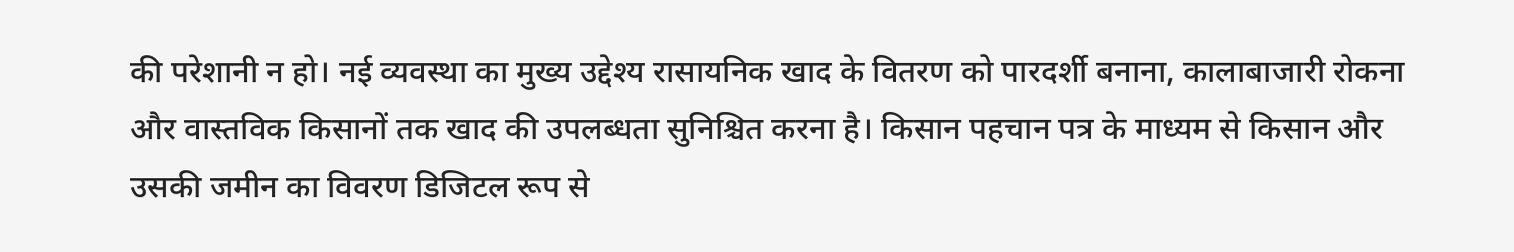की परेशानी न हो। नई व्यवस्था का मुख्य उद्देश्य रासायनिक खाद के वितरण को पारदर्शी बनाना, कालाबाजारी रोकना और वास्तविक किसानों तक खाद की उपलब्धता सुनिश्चित करना है। किसान पहचान पत्र के माध्यम से किसान और उसकी जमीन का विवरण डिजिटल रूप से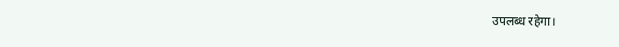उपलब्ध रहेगा।